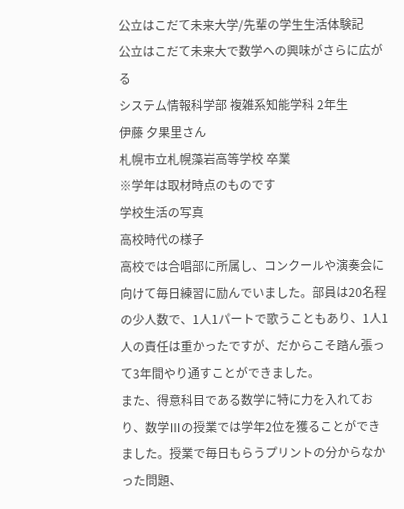公立はこだて未来大学/先輩の学生生活体験記
公立はこだて未来大で数学への興味がさらに広がる
システム情報科学部 複雑系知能学科 2年生
伊藤 夕果里さん
札幌市立札幌藻岩高等学校 卒業
※学年は取材時点のものです
学校生活の写真
高校時代の様子
高校では合唱部に所属し、コンクールや演奏会に向けて毎日練習に励んでいました。部員は20名程の少人数で、1人1パートで歌うこともあり、1人1人の責任は重かったですが、だからこそ踏ん張って3年間やり通すことができました。
また、得意科目である数学に特に力を入れており、数学Ⅲの授業では学年2位を獲ることができました。授業で毎日もらうプリントの分からなかった問題、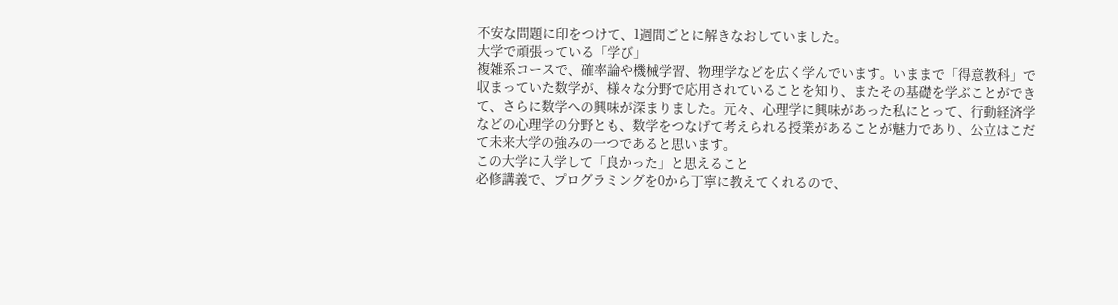不安な問題に印をつけて、1週間ごとに解きなおしていました。
大学で頑張っている「学び」
複雑系コースで、確率論や機械学習、物理学などを広く学んでいます。いままで「得意教科」で収まっていた数学が、様々な分野で応用されていることを知り、またその基礎を学ぶことができて、さらに数学への興味が深まりました。元々、心理学に興味があった私にとって、行動経済学などの心理学の分野とも、数学をつなげて考えられる授業があることが魅力であり、公立はこだて未来大学の強みの一つであると思います。
この大学に入学して「良かった」と思えること
必修講義で、プログラミングを0から丁寧に教えてくれるので、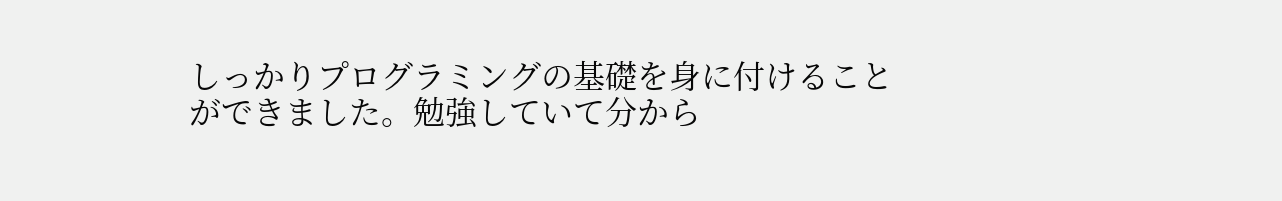しっかりプログラミングの基礎を身に付けることができました。勉強していて分から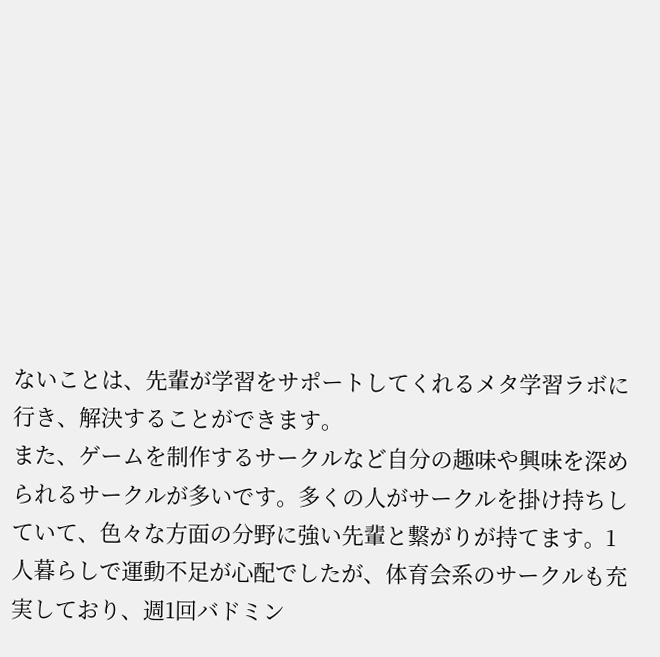ないことは、先輩が学習をサポートしてくれるメタ学習ラボに行き、解決することができます。
また、ゲームを制作するサークルなど自分の趣味や興味を深められるサークルが多いです。多くの人がサークルを掛け持ちしていて、色々な方面の分野に強い先輩と繋がりが持てます。1人暮らしで運動不足が心配でしたが、体育会系のサークルも充実しており、週1回バドミン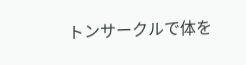トンサークルで体を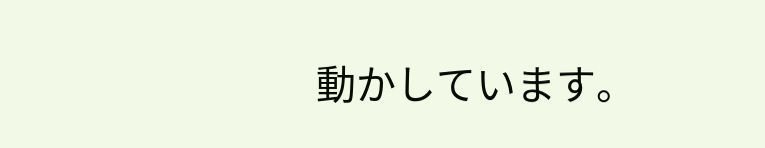動かしています。